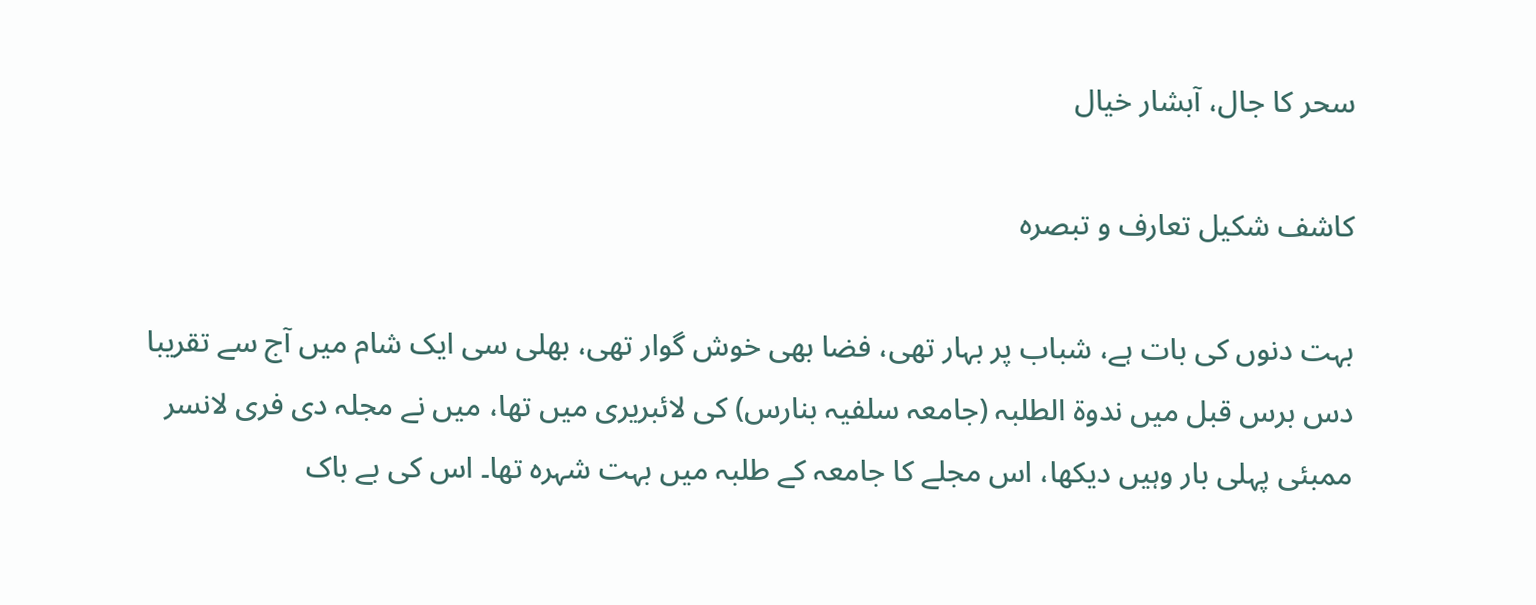سحر کا جال، آبشار خیال

کاشف شکیل تعارف و تبصرہ

بہت دنوں کی بات ہے، شباب پر بہار تھی، فضا بھی خوش گوار تھی، بھلی سی ایک شا‌م میں آج سے تقریبا دس برس قبل میں ندوۃ الطلبہ (جامعہ سلفیہ بنارس) کی لائبریری میں تھا، میں نے مجلہ دی فری لانسر ممبئی پہلی بار وہیں دیکھا، اس مجلے کا جامعہ کے طلبہ میں بہت شہرہ تھا۔ اس کی بے باک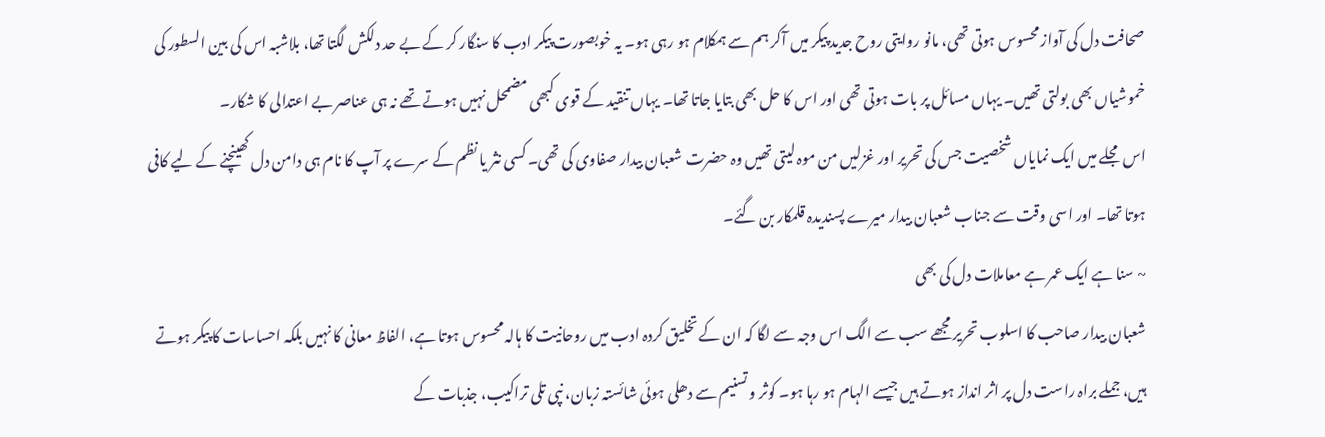صحافت دل کی آواز محسوس ہوتی تھی، مانو روایتی روح جدید پیکر میں آکر ہم سے ہمکلام ہو رہی ہو۔ یہ خوبصورت پیکر ادب کا سنگار کر کے بے حد دلکش لگتا تھا، بلاشبہ اس کی بین السطور کی خموشیاں بھی بولتی تھیں۔ یہاں مسائل پر بات ہوتی تھی اور اس کا حل بھی بتایا جاتا تھا۔ یہاں تنقید کے قوی کبھی مضمحل نہیں ہوتے تھے نہ ہی عناصر بے اعتدالی کا شکار۔
اس مجلے میں ایک نمایاں شخصیت جس کی تحریر اور غزلیں من موہ لیتی تھیں وہ حضرت شعبان بیدار صفاوی کی تھی۔ کسی نثر یا نظم کے سرے پر آپ کا نام ہی دامن دل کھینچنے کے لیے کافی ہوتا تھا۔ اور اسی وقت سے جناب شعبان بیدار میرے پسندیدہ قلمکار بن گئے۔
~ سنا ہے ایک عمر ہے معاملات دل کی بھی
شعبان بیدار صاحب کا اسلوب تحریر مجھے سب سے الگ اس وجہ سے لگا کہ ان کے تخلیق کردہ ادب میں روحانیت کا ہالہ محسوس ہوتا ہے، الفاظ معانی کا نہیں بلکہ احساسات کا پیکر ہوتے ہیں، جملے براہ راست دل پر اثر انداز ہوتے ہیں جیسے الہام ہو رہا ہو۔ کوثر و تسنیم سے دھلی ہوئی شائستہ زبان، نپی تلی تراکیب، جذبات کے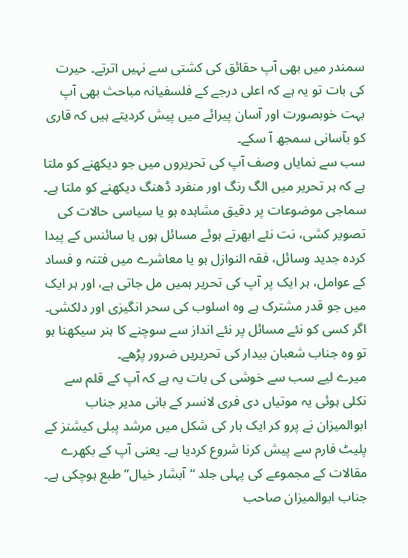سمندر میں بھی آپ حقائق کی کشتی سے نہیں اترتے۔ حیرت کی بات تو یہ ہے کہ اعلی درجے کے فلسفیانہ مباحث بھی آپ بہت خوبصورت اور آسان پیرائے میں پیش کردیتے ہیں کہ قاری کو بآسانی سمجھ آ سکے۔
سب سے نمایاں وصف آپ کی تحریروں میں جو دیکھنے کو ملتا ہے کہ ہر تحریر میں الگ رنگ اور منفرد ڈھنگ دیکھنے کو ملتا ہے۔ سماجی موضوعات پر دقیق مشاہدہ ہو یا سیاسی حالات کی تصویر کشی، نت نئے ابھرتے ہوئے مسائل ہوں یا سائنس کے پیدا کردہ جدید وسائل، فقہ النوازل ہو یا معاشرے میں فتنہ و فساد کے عوامل، ہر ایک پر آپ کی تحریر ہمیں مل جاتی ہے، اور ہر ایک میں جو قدر مشترک ہے وہ اسلوب کی سحر انگیزی اور دلکشی۔ اگر کسی کو نئے مسائل پر نئے انداز سے سوچنے کا ہنر سیکھنا ہو تو وہ جناب شعبان بیدار کی تحریریں ضرور پڑھے۔
میرے لیے سب سے خوشی کی بات یہ ہے کہ آپ کے قلم سے نکلی ہوئی یہ موتیاں دی فری لانسر کے بانی مدیر جناب ابوالمیزان نے پرو کر ایک ہار کی شکل میں مرشد پبلی کیشنز کے پلیٹ فارم سے پیش کرنا شروع کردیا ہے۔ یعنی آپ کے بکھرے مقالات کے مجموعے کی پہلی جلد “آبشار خیال” طبع ہوچکی ہے۔ جناب ابوالمیزان صاحب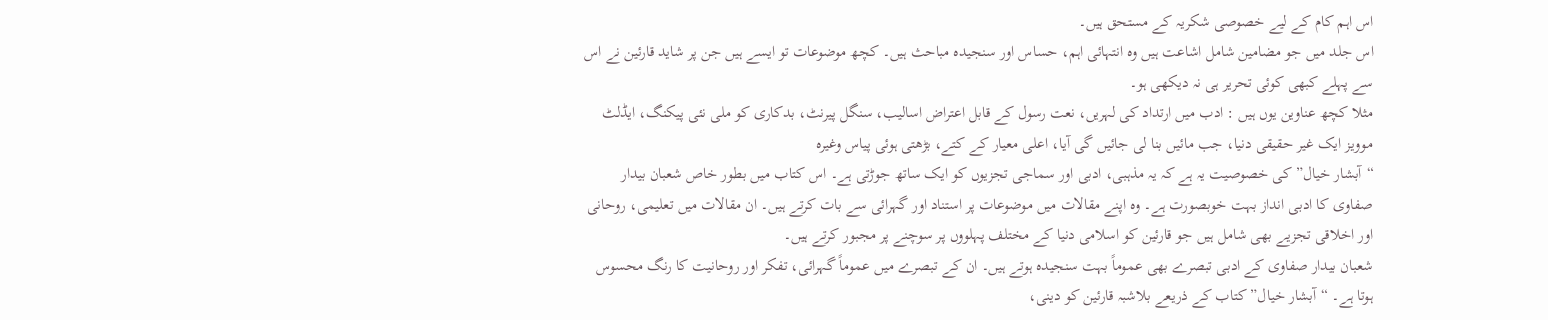اس اہم کام کے لیے خصوصی شکریہ کے مستحق ہیں۔
اس جلد میں جو مضامین شامل اشاعت ہیں وہ انتہائی اہم، حساس اور سنجیدہ مباحث ہیں۔ کچھ موضوعات تو ایسے ہیں جن پر شاید قارئین نے اس سے پہلے کبھی کوئی تحریر ہی نہ دیکھی ہو۔
مثلا کچھ عناوین یوں ہیں : ادب میں ارتداد کی لہریں، نعت رسول کے قابل اعتراض اسالیب، سنگل پیرنٹ، بدکاری کو ملی نئی پیکنگ، ایڈلٹ موویز ایک غیر حقیقی دنیا، جب مائیں بنا لی جائیں گی آیا، اعلی معیار کے کتے، بڑھتی ہوئی پیاس وغیرہ
“آبشار خیال” کی خصوصیت یہ ہے کہ یہ مذہبی، ادبی اور سماجی تجزیوں کو ایک ساتھ جوڑتی ہے۔ اس کتاب میں بطور خاص شعبان بیدار صفاوی کا ادبی انداز بہت خوبصورت ہے۔ وہ اپنے مقالات میں موضوعات پر استناد اور گہرائی سے بات کرتے ہیں۔ ان مقالات میں تعلیمی، روحانی اور اخلاقی تجزیے بھی شامل ہیں جو قارئین کو اسلامی دنیا کے مختلف پہلووں پر سوچنے پر مجبور کرتے ہیں۔
شعبان بیدار صفاوی کے ادبی تبصرے بھی عموماً بہت سنجیدہ ہوتے ہیں۔ ان کے تبصرے میں عموماً گہرائی، تفکر اور روحانیت کا رنگ محسوس ہوتا ہے۔ “آبشار خیال” کتاب کے ذریعے بلاشبہ قارئین کو دینی،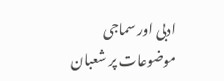ادبی اور سماجی موضوعات پر شعبان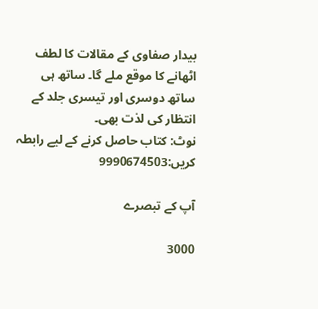بیدار صفاوی کے مقالات کا لطف اٹھانے کا موقع ملے گا۔ ساتھ ہی ساتھ دوسری اور تیسری جلد کے انتظار کی لذت بھی۔
نوٹ: کتاب حاصل کرنے کے لیے رابطہ کریں:9990674503

آپ کے تبصرے

3000